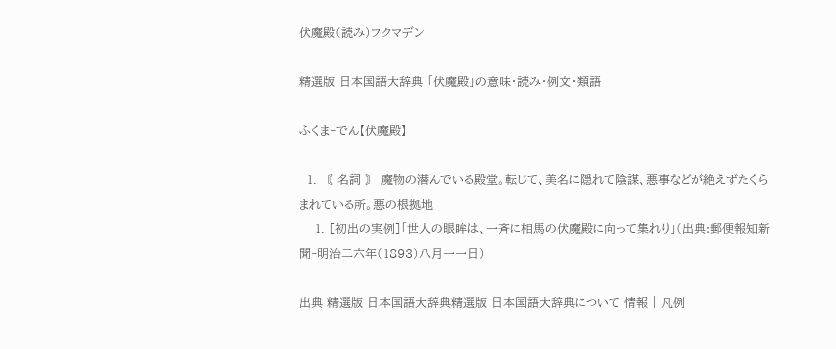伏魔殿(読み)フクマデン

精選版 日本国語大辞典 「伏魔殿」の意味・読み・例文・類語

ふくま‐でん【伏魔殿】

  1. 〘 名詞 〙 魔物の潜んでいる殿堂。転じて、美名に隠れて陰謀、悪事などが絶えずたくらまれている所。悪の根拠地
    1. [初出の実例]「世人の眼眸は、一斉に相馬の伏魔殿に向って集れり」(出典:郵便報知新聞‐明治二六年(1893)八月一一日)

出典 精選版 日本国語大辞典精選版 日本国語大辞典について 情報 | 凡例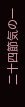二十四節気の一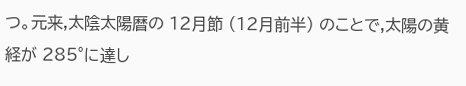つ。元来,太陰太陽暦の 12月節 (12月前半) のことで,太陽の黄経が 285°に達し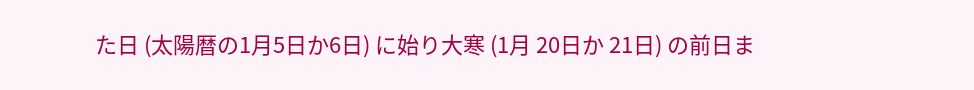た日 (太陽暦の1月5日か6日) に始り大寒 (1月 20日か 21日) の前日ま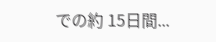での約 15日間...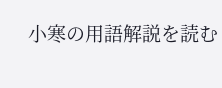小寒の用語解説を読む